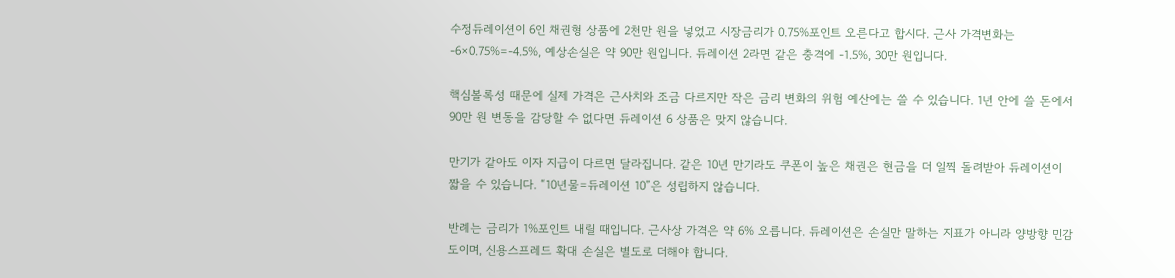수정듀레이션이 6인 채권형 상품에 2천만 원을 넣었고 시장금리가 0.75%포인트 오른다고 합시다. 근사 가격변화는 -6×0.75%=-4.5%, 예상손실은 약 90만 원입니다. 듀레이션 2라면 같은 충격에 -1.5%, 30만 원입니다.

핵심볼록성 때문에 실제 가격은 근사치와 조금 다르지만 작은 금리 변화의 위험 예산에는 쓸 수 있습니다. 1년 안에 쓸 돈에서 90만 원 변동을 감당할 수 없다면 듀레이션 6 상품은 맞지 않습니다.

만기가 같아도 이자 지급이 다르면 달라집니다. 같은 10년 만기라도 쿠폰이 높은 채권은 현금을 더 일찍 돌려받아 듀레이션이 짧을 수 있습니다. “10년물=듀레이션 10”은 성립하지 않습니다.

반례는 금리가 1%포인트 내릴 때입니다. 근사상 가격은 약 6% 오릅니다. 듀레이션은 손실만 말하는 지표가 아니라 양방향 민감도이며, 신용스프레드 확대 손실은 별도로 더해야 합니다.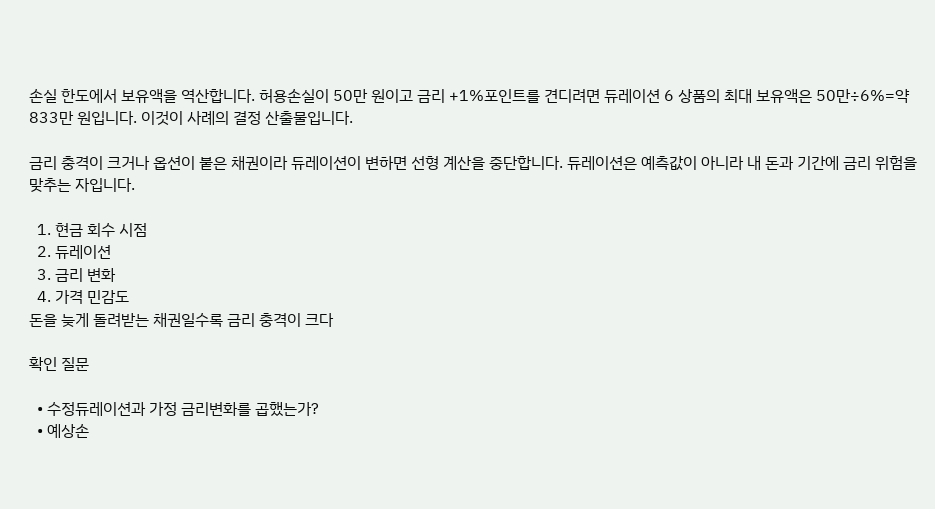손실 한도에서 보유액을 역산합니다. 허용손실이 50만 원이고 금리 +1%포인트를 견디려면 듀레이션 6 상품의 최대 보유액은 50만÷6%=약 833만 원입니다. 이것이 사례의 결정 산출물입니다.

금리 충격이 크거나 옵션이 붙은 채권이라 듀레이션이 변하면 선형 계산을 중단합니다. 듀레이션은 예측값이 아니라 내 돈과 기간에 금리 위험을 맞추는 자입니다.

  1. 현금 회수 시점
  2. 듀레이션
  3. 금리 변화
  4. 가격 민감도
돈을 늦게 돌려받는 채권일수록 금리 충격이 크다

확인 질문

  • 수정듀레이션과 가정 금리변화를 곱했는가?
  • 예상손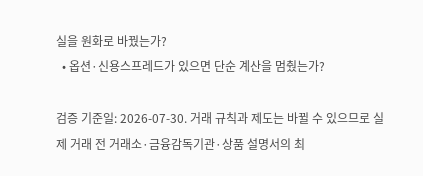실을 원화로 바꿨는가?
  • 옵션·신용스프레드가 있으면 단순 계산을 멈췄는가?

검증 기준일: 2026-07-30. 거래 규칙과 제도는 바뀔 수 있으므로 실제 거래 전 거래소·금융감독기관·상품 설명서의 최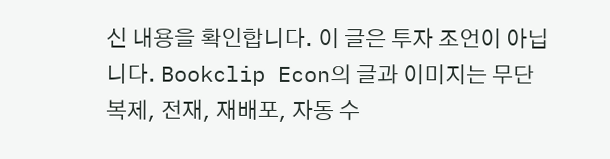신 내용을 확인합니다. 이 글은 투자 조언이 아닙니다. Bookclip Econ의 글과 이미지는 무단 복제, 전재, 재배포, 자동 수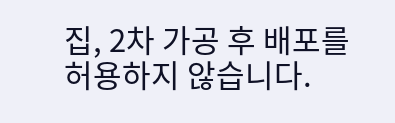집, 2차 가공 후 배포를 허용하지 않습니다.